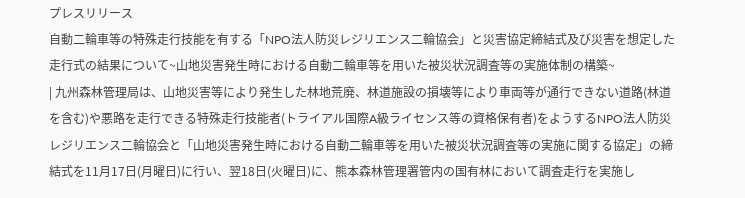プレスリリース
自動二輪車等の特殊走行技能を有する「NPO法人防災レジリエンス二輪協会」と災害協定締結式及び災害を想定した走行式の結果について~山地災害発生時における自動二輪車等を用いた被災状況調査等の実施体制の構築~
| 九州森林管理局は、山地災害等により発生した林地荒廃、林道施設の損壊等により車両等が通行できない道路(林道を含む)や悪路を走行できる特殊走行技能者(トライアル国際A級ライセンス等の資格保有者)をようするNPO法人防災レジリエンス二輪協会と「山地災害発生時における自動二輪車等を用いた被災状況調査等の実施に関する協定」の締結式を11月17日(月曜日)に行い、翌18日(火曜日)に、熊本森林管理署管内の国有林において調査走行を実施し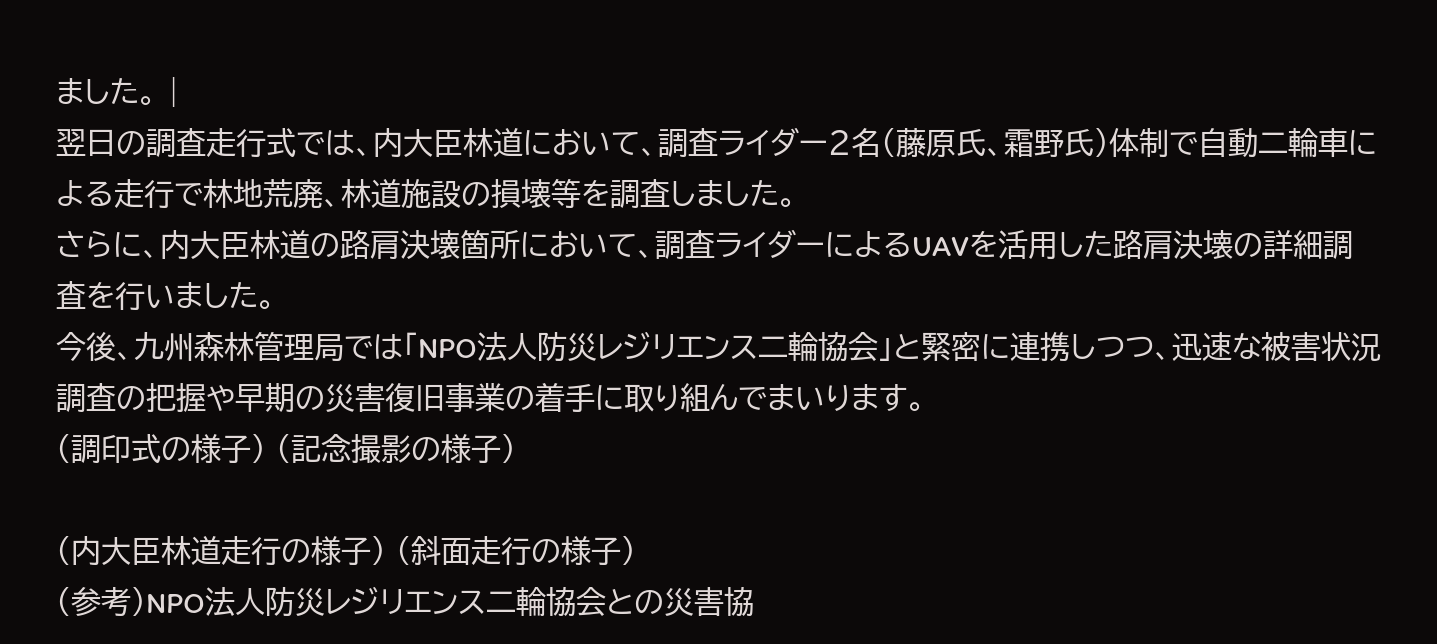ました。 |
翌日の調査走行式では、内大臣林道において、調査ライダー2名(藤原氏、霜野氏)体制で自動二輪車による走行で林地荒廃、林道施設の損壊等を調査しました。
さらに、内大臣林道の路肩決壊箇所において、調査ライダーによるUAVを活用した路肩決壊の詳細調査を行いました。
今後、九州森林管理局では「NPO法人防災レジリエンス二輪協会」と緊密に連携しつつ、迅速な被害状況調査の把握や早期の災害復旧事業の着手に取り組んでまいります。
(調印式の様子) (記念撮影の様子)

(内大臣林道走行の様子) (斜面走行の様子)
(参考)NPO法人防災レジリエンス二輪協会との災害協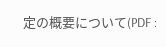定の概要について(PDF :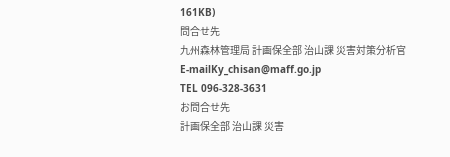161KB)
問合せ先
九州森林管理局 計画保全部 治山課 災害対策分析官
E-mailKy_chisan@maff.go.jp
TEL 096-328-3631
お問合せ先
計画保全部 治山課 災害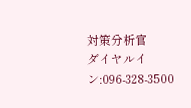対策分析官
ダイヤルイン:096-328-3500